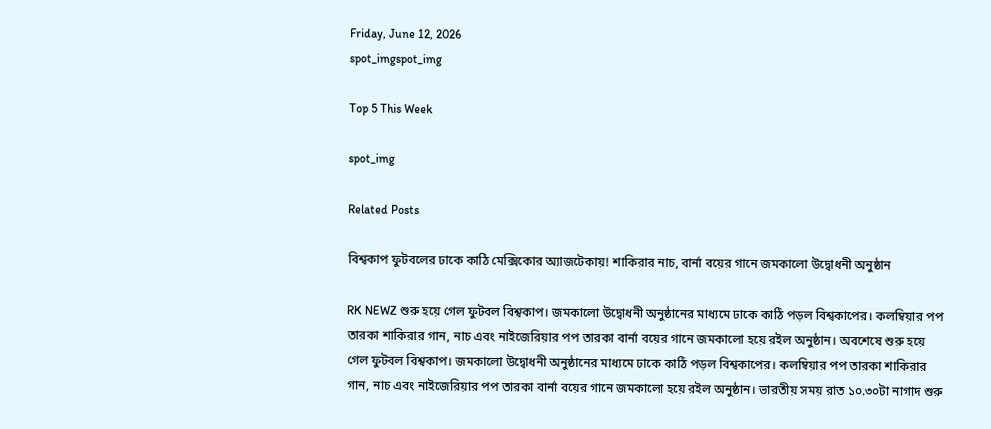Friday, June 12, 2026
spot_imgspot_img

Top 5 This Week

spot_img

Related Posts

বিশ্বকাপ ফুটবলের ঢাকে কাঠি মেক্সিকোর অ্যাজটেকায়! শাকিরার নাচ, বার্না বয়ের গানে জমকালো উদ্বোধনী অনুষ্ঠান

RK NEWZ শুরু হয়ে গেল ফুটবল বিশ্বকাপ। জমকালো উদ্বোধনী অনুষ্ঠানের মাধ্যমে ঢাকে কাঠি পড়ল বিশ্বকাপের। কলম্বিয়ার পপ তারকা শাকিরার গান, নাচ এবং নাইজেরিয়ার পপ তারকা বার্না বয়ের গানে জমকালো হয়ে রইল অনুষ্ঠান। অবশেষে শুরু হয়ে গেল ফুটবল বিশ্বকাপ। জমকালো উদ্বোধনী অনুষ্ঠানের মাধ্যমে ঢাকে কাঠি পড়ল বিশ্বকাপের। কলম্বিয়ার পপ তারকা শাকিরার গান, নাচ এবং নাইজেরিয়ার পপ তারকা বার্না বয়ের গানে জমকালো হয়ে রইল অনুষ্ঠান। ভারতীয় সময় রাত ১০.৩০টা নাগাদ শুরু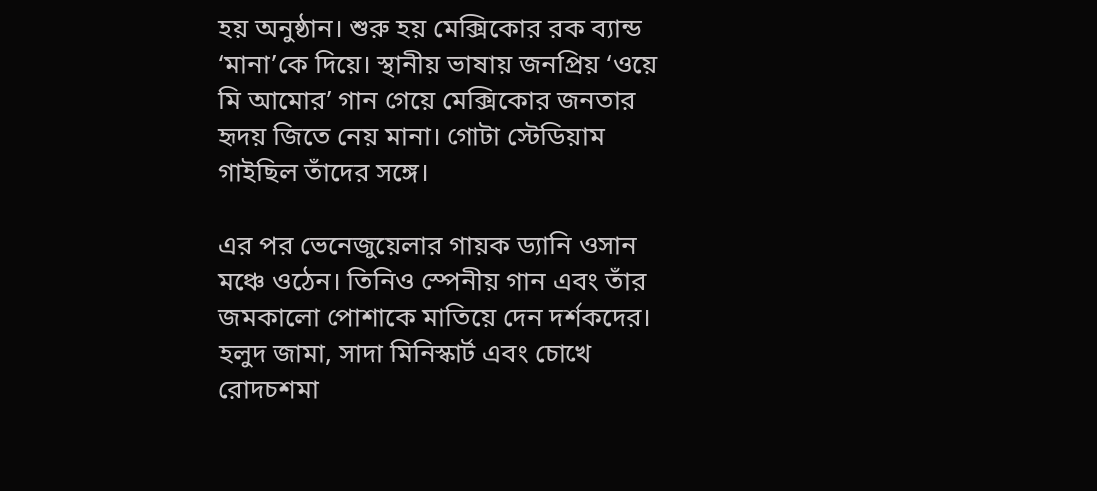হয় অনুষ্ঠান। শুরু হয় মেক্সিকোর রক ব্যান্ড ‘মানা’কে দিয়ে। স্থানীয় ভাষায় জনপ্রিয় ‘ওয়ে মি আমোর’ গান গেয়ে মেক্সিকোর জনতার হৃদয় জিতে নেয় মানা। গোটা স্টেডিয়াম গাইছিল তাঁদের সঙ্গে।

এর পর ভেনেজুয়েলার গায়ক ড্যানি ওসান মঞ্চে ওঠেন। তিনিও স্পেনীয় গান এবং তাঁর জমকালো পোশাকে মাতিয়ে দেন দর্শকদের। হলুদ জামা, সাদা মিনিস্কার্ট এবং চোখে রোদচশমা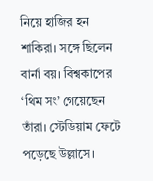নিয়ে হাজির হন শাকিরা। সঙ্গে ছিলেন বার্না বয়। বিশ্বকাপের ‘থিম সং’ গেয়েছেন তাঁরা। স্টেডিয়াম ফেটে পড়েছে উল্লাসে।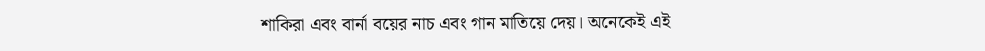শাকিরা এবং বার্না বয়ের নাচ এবং গান মাতিয়ে দেয়। অনেকেই এই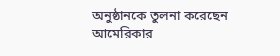অনুষ্ঠানকে তুলনা করেছেন আমেরিকার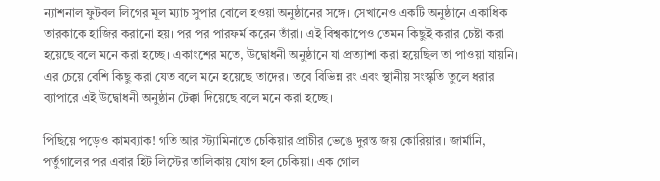ন্যাশনাল ফুটবল লিগের মূল ম্যাচ সুপার বোলে হওয়া অনুষ্ঠানের সঙ্গে। সেখানেও একটি অনুষ্ঠানে একাধিক তারকাকে হাজির করানো হয়। পর পর পারফর্ম করেন তাঁরা। এই বিশ্বকাপেও তেমন কিছুই করার চেষ্টা করা হয়েছে বলে মনে করা হচ্ছে। একাংশের মতে, উদ্বোধনী অনুষ্ঠানে যা প্রত্যাশা করা হয়েছিল তা পাওয়া যায়নি। এর চেয়ে বেশি কিছু করা যেত বলে মনে হয়েছে তাদের। তবে বিভিন্ন রং এবং স্থানীয় সংস্কৃতি তুলে ধরার ব্যাপারে এই উদ্বোধনী অনুষ্ঠান টেক্কা দিয়েছে বলে মনে করা হচ্ছে।

পিছিয়ে পড়েও কামব্যাক! গতি আর স্ট্যামিনাতে চেকিয়ার প্রাচীর ভেঙে দুরন্ত জয় কোরিয়ার। জার্মানি, পর্তুগালের পর এবার হিট লিস্টের তালিকায় যোগ হল চেকিয়া। এক গোল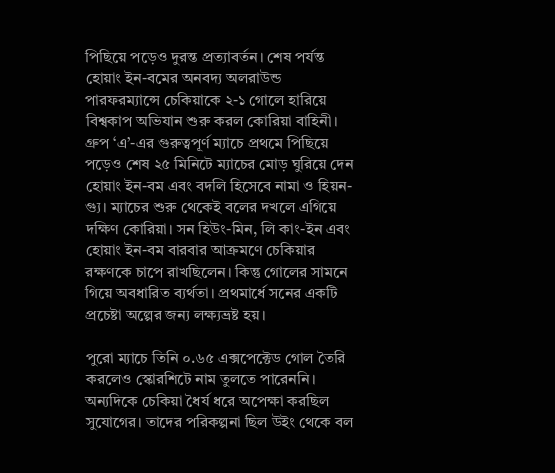পিছিয়ে পড়েও দুরন্ত প্রত্যাবর্তন। শেষ পর্যন্ত হোয়াং ইন-বমের অনবদ্য অলরাউন্ড পারফরম্যান্সে চেকিয়াকে ২-১ গোলে হারিয়ে বিশ্বকাপ অভিযান শুরু করল কোরিয়া বাহিনী। গ্রুপ ‘এ’-এর গুরুত্বপূর্ণ ম্যাচে প্রথমে পিছিয়ে পড়েও শেষ ২৫ মিনিটে ম্যাচের মোড় ঘুরিয়ে দেন হোয়াং ইন-বম এবং বদলি হিসেবে নামা ও হিয়ন-গ্যু। ম্যাচের শুরু থেকেই বলের দখলে এগিয়ে দক্ষিণ কোরিয়া। সন হিউং-মিন, লি কাং-ইন এবং হোয়াং ইন-বম বারবার আক্রমণে চেকিয়ার রক্ষণকে চাপে রাখছিলেন। কিন্তু গোলের সামনে গিয়ে অবধারিত ব্যর্থতা। প্রথমার্ধে সনের একটি প্রচেষ্টা অল্পের জন্য লক্ষ্যভ্রষ্ট হয়।

পুরো ম্যাচে তিনি ০.৬৫ এক্সপেক্টেড গোল তৈরি করলেও স্কোরশিটে নাম তুলতে পারেননি। অন্যদিকে চেকিয়া ধৈর্য ধরে অপেক্ষা করছিল সুযোগের। তাদের পরিকল্পনা ছিল উইং থেকে বল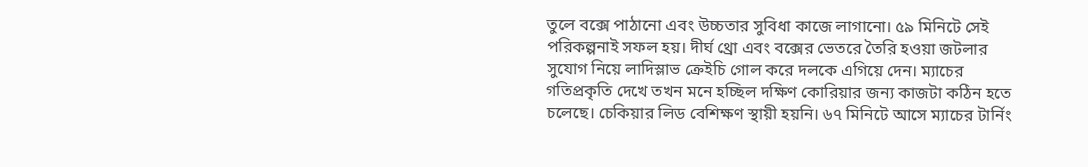তুলে বক্সে পাঠানো এবং উচ্চতার সুবিধা কাজে লাগানো। ৫৯ মিনিটে সেই পরিকল্পনাই সফল হয়। দীর্ঘ থ্রো এবং বক্সের ভেতরে তৈরি হওয়া জটলার সুযোগ নিয়ে লাদিস্লাভ ক্রেইচি গোল করে দলকে এগিয়ে দেন। ম্যাচের গতিপ্রকৃতি দেখে তখন মনে হচ্ছিল দক্ষিণ কোরিয়ার জন্য কাজটা কঠিন হতে চলেছে। চেকিয়ার লিড বেশিক্ষণ স্থায়ী হয়নি। ৬৭ মিনিটে আসে ম্যাচের টার্নিং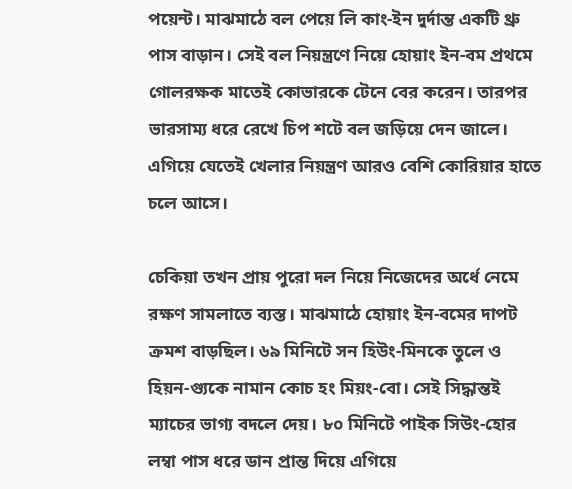পয়েন্ট। মাঝমাঠে বল পেয়ে লি কাং-ইন দুর্দান্ত একটি থ্রু পাস বাড়ান। সেই বল নিয়ন্ত্রণে নিয়ে হোয়াং ইন-বম প্রথমে গোলরক্ষক মাতেই কোভারকে টেনে বের করেন। তারপর ভারসাম্য ধরে রেখে চিপ শটে বল জড়িয়ে দেন জালে। এগিয়ে যেতেই খেলার নিয়ন্ত্রণ আরও বেশি কোরিয়ার হাতে চলে আসে।

চেকিয়া তখন প্রায় পুরো দল নিয়ে নিজেদের অর্ধে নেমে রক্ষণ সামলাতে ব্যস্ত। মাঝমাঠে হোয়াং ইন-বমের দাপট ক্রমশ বাড়ছিল। ৬৯ মিনিটে সন হিউং-মিনকে তুলে ও হিয়ন-গ্যুকে নামান কোচ হং মিয়ং-বো। সেই সিদ্ধান্তই ম্যাচের ভাগ্য বদলে দেয়। ৮০ মিনিটে পাইক সিউং-হোর লম্বা পাস ধরে ডান প্রান্ত দিয়ে এগিয়ে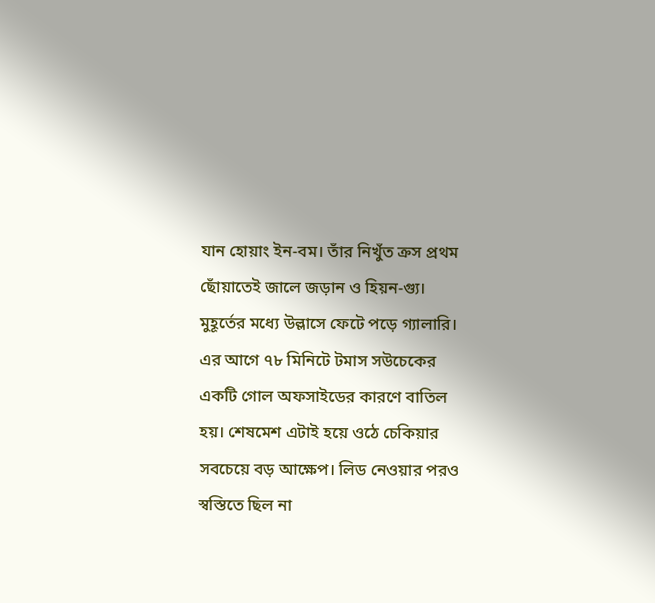যান হোয়াং ইন-বম। তাঁর নিখুঁত ক্রস প্রথম ছোঁয়াতেই জালে জড়ান ও হিয়ন-গ্যু। মুহূর্তের মধ্যে উল্লাসে ফেটে পড়ে গ্যালারি। এর আগে ৭৮ মিনিটে টমাস সউচেকের একটি গোল অফসাইডের কারণে বাতিল হয়। শেষমেশ এটাই হয়ে ওঠে চেকিয়ার সবচেয়ে বড় আক্ষেপ। লিড নেওয়ার পরও স্বস্তিতে ছিল না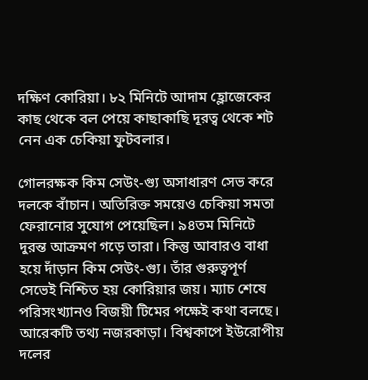দক্ষিণ কোরিয়া। ৮২ মিনিটে আদাম হ্লোজেকের কাছ থেকে বল পেয়ে কাছাকাছি দূরত্ব থেকে শট নেন এক চেকিয়া ফুটবলার।

গোলরক্ষক কিম সেউং-গ্যু অসাধারণ সেভ করে দলকে বাঁচান। অতিরিক্ত সময়েও চেকিয়া সমতা ফেরানোর সুযোগ পেয়েছিল। ৯৪তম মিনিটে দুরন্ত আক্রমণ গড়ে তারা। কিন্তু আবারও বাধা হয়ে দাঁড়ান কিম সেউং-গ্যু। তাঁর গুরুত্বপূর্ণ সেভেই নিশ্চিত হয় কোরিয়ার জয়। ম্যাচ শেষে পরিসংখ্যানও বিজয়ী টিমের পক্ষেই কথা বলছে। আরেকটি তথ্য নজরকাড়া। বিশ্বকাপে ইউরোপীয় দলের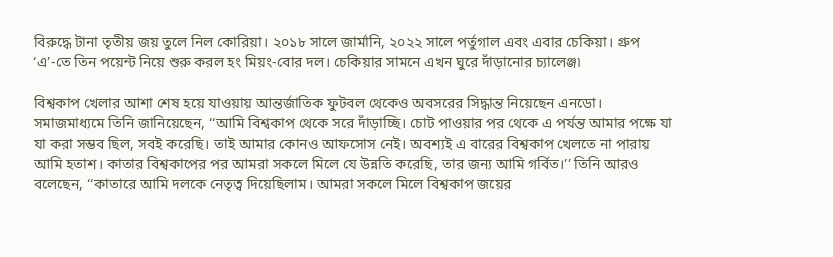বিরুদ্ধে টানা তৃতীয় জয় তুলে নিল কোরিয়া। ২০১৮ সালে জার্মানি, ২০২২ সালে পর্তুগাল এবং এবার চেকিয়া। গ্রুপ ‘এ’-তে তিন পয়েন্ট নিয়ে শুরু করল হং মিয়ং-বোর দল। চেকিয়ার সামনে এখন ঘুরে দাঁড়ানোর চ্যালেঞ্জ৷

বিশ্বকাপ খেলার আশা শেষ হয়ে যাওয়ায় আন্তর্জাতিক ফুটবল থেকেও অবসরের সিদ্ধান্ত নিয়েছেন এনডো। সমাজমাধ্যমে তিনি জানিয়েছেন, ‘‘আমি বিশ্বকাপ থেকে সরে দাঁড়াচ্ছি। চোট পাওয়ার পর থেকে এ পর্যন্ত আমার পক্ষে যা যা করা সম্ভব ছিল, সবই করেছি। তাই আমার কোনও আফসোস নেই। অবশ্যই এ বারের বিশ্বকাপ খেলতে না পারায় আমি হতাশ। কাতার বিশ্বকাপের পর আমরা সকলে মিলে যে উন্নতি করেছি, তার জন্য আমি গর্বিত।’’ তিনি আরও বলেছেন, ‘‘কাতারে আমি দলকে নেতৃত্ব দিয়েছিলাম। আমরা সকলে মিলে বিশ্বকাপ জয়ের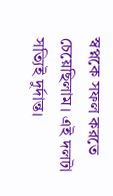স্বপ্নকে সফল করতে চেয়েছিলাম। এই দলটা সত্যিই দুর্দান্ত।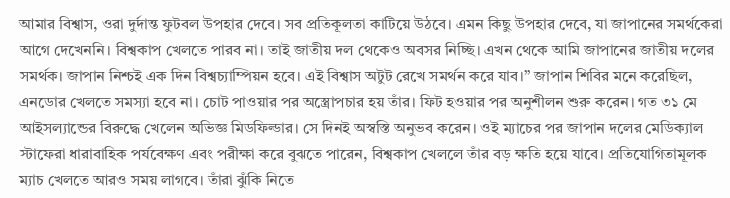আমার বিশ্বাস, ওরা দুর্দান্ত ফুটবল উপহার দেবে। সব প্রতিকূলতা কাটিয়ে উঠবে। এমন কিছু উপহার দেবে, যা জাপানের সমর্থকেরা আগে দেখেননি। বিশ্বকাপ খেলতে পারব না। তাই জাতীয় দল থেকেও অবসর নিচ্ছি। এখন থেকে আমি জাপানের জাতীয় দলের সমর্থক। জাপান নিশ্চই এক দিন বিশ্বচ্যাম্পিয়ন হবে। এই বিশ্বাস অটুট রেখে সমর্থন করে যাব।’’ জাপান শিবির মনে করেছিল, এনডোর খেলতে সমস্যা হবে না। চোট পাওয়ার পর অস্ত্রোপচার হয় তাঁর। ফিট হওয়ার পর অনুশীলন শুরু করেন। গত ৩১ মে আইসল্যান্ডের বিরুদ্ধে খেলেন অভিজ্ঞ মিডফিল্ডার। সে দিনই অস্বস্তি অনুভব করেন। ওই ম্যাচের পর জাপান দলের মেডিক্যাল স্টাফেরা ধারাবাহিক পর্যবেক্ষণ এবং পরীক্ষা করে বুঝতে পারেন, বিশ্বকাপ খেললে তাঁর বড় ক্ষতি হয়ে যাবে। প্রতিযোগিতামূলক ম্যাচ খেলতে আরও সময় লাগবে। তাঁরা ঝুঁকি নিতে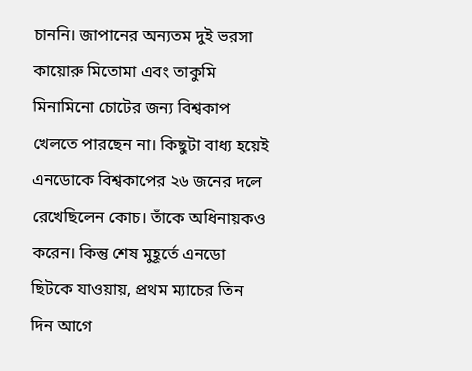চাননি। জাপানের অন্যতম দুই ভরসা কায়োরু মিতোমা এবং তাকুমি মিনামিনো চোটের জন্য বিশ্বকাপ খেলতে পারছেন না। কিছুটা বাধ্য হয়েই এনডোকে বিশ্বকাপের ২৬ জনের দলে রেখেছিলেন কোচ। তাঁকে অধিনায়কও করেন। কিন্তু শেষ মুহূর্তে এনডো ছিটকে যাওয়ায়, প্রথম ম্যাচের তিন দিন আগে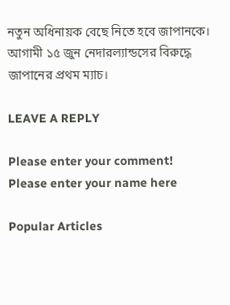নতুন অধিনায়ক বেছে নিতে হবে জাপানকে। আগামী ১৫ জুন নেদারল্যান্ডসের বিরুদ্ধে জাপানের প্রথম ম্যাচ।

LEAVE A REPLY

Please enter your comment!
Please enter your name here

Popular Articles